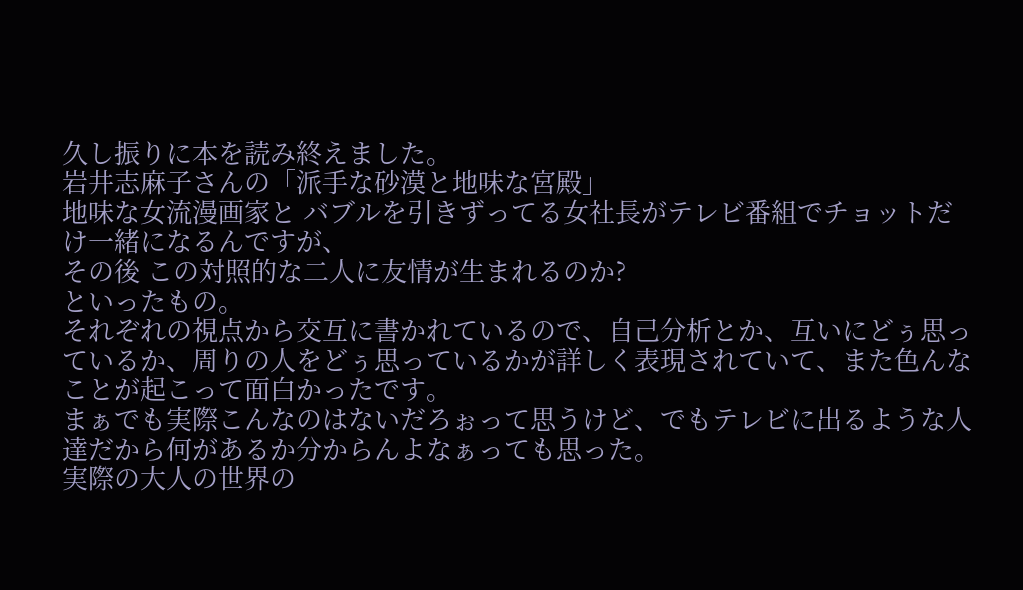久し振りに本を読み終えました。
岩井志麻子さんの「派手な砂漠と地味な宮殿」
地味な女流漫画家と バブルを引きずってる女社長がテレビ番組でチョットだけ一緒になるんですが、
その後 この対照的な二人に友情が生まれるのか?
といったもの。
それぞれの視点から交互に書かれているので、自己分析とか、互いにどぅ思っているか、周りの人をどぅ思っているかが詳しく表現されていて、また色んなことが起こって面白かったです。
まぁでも実際こんなのはないだろぉって思うけど、でもテレビに出るような人達だから何があるか分からんよなぁっても思った。
実際の大人の世界の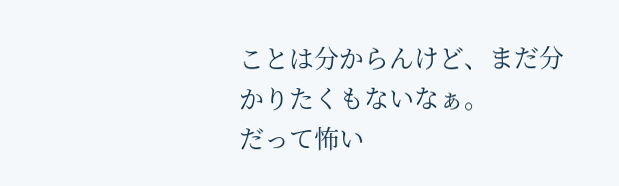ことは分からんけど、まだ分かりたくもないなぁ。
だって怖い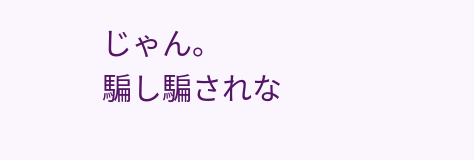じゃん。
騙し騙されな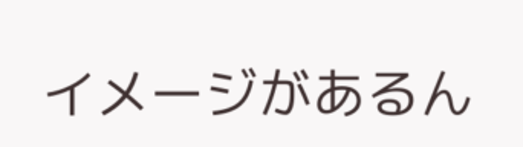イメージがあるん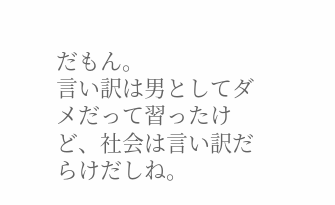だもん。
言い訳は男としてダメだって習ったけど、社会は言い訳だらけだしね。